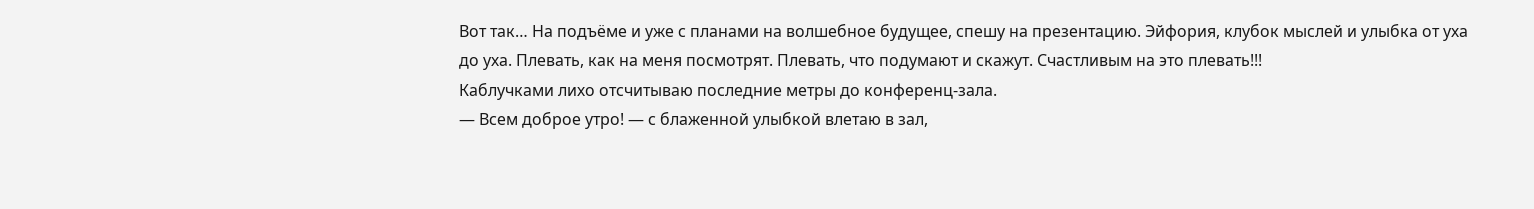Вот так… На подъёме и уже с планами на волшебное будущее, спешу на презентацию. Эйфория, клубок мыслей и улыбка от уха до уха. Плевать, как на меня посмотрят. Плевать, что подумают и скажут. Счастливым на это плевать!!!
Каблучками лихо отсчитываю последние метры до конференц-зала.
— Всем доброе утро! — с блаженной улыбкой влетаю в зал,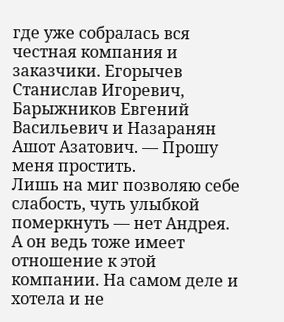где уже собралась вся честная компания и заказчики. Егорычев Станислав Игоревич, Барыжников Евгений Васильевич и Назаранян Ашот Азатович. — Прошу меня простить.
Лишь на миг позволяю себе слабость, чуть улыбкой померкнуть — нет Андрея. А он ведь тоже имеет отношение к этой компании. На самом деле и хотела и не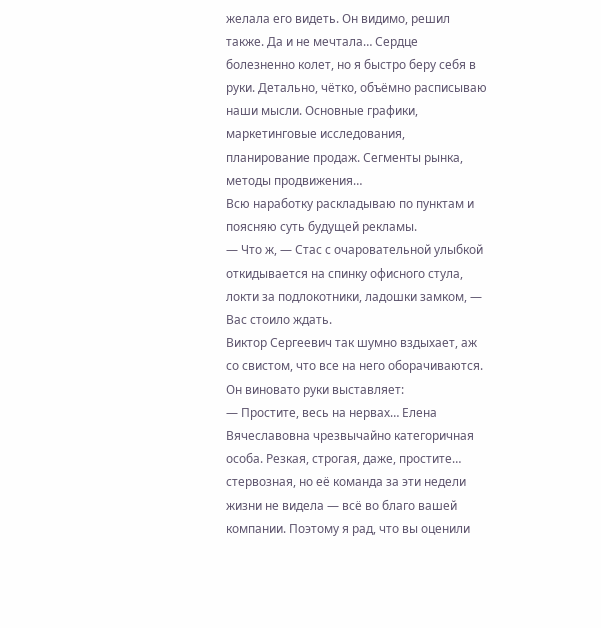желала его видеть. Он видимо, решил также. Да и не мечтала… Сердце болезненно колет, но я быстро беру себя в руки. Детально, чётко, объёмно расписываю наши мысли. Основные графики, маркетинговые исследования, планирование продаж. Сегменты рынка, методы продвижения…
Всю наработку раскладываю по пунктам и поясняю суть будущей рекламы.
— Что ж, — Стас с очаровательной улыбкой откидывается на спинку офисного стула, локти за подлокотники, ладошки замком, — Вас стоило ждать.
Виктор Сергеевич так шумно вздыхает, аж со свистом, что все на него оборачиваются. Он виновато руки выставляет:
— Простите, весь на нервах… Елена Вячеславовна чрезвычайно категоричная особа. Резкая, строгая, даже, простите… стервозная, но её команда за эти недели жизни не видела — всё во благо вашей компании. Поэтому я рад, что вы оценили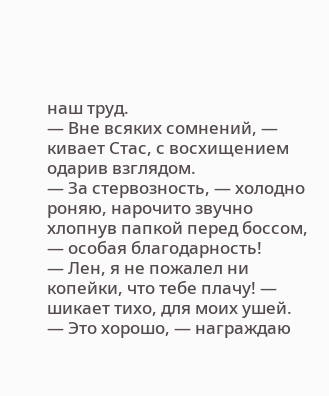наш труд.
— Вне всяких сомнений, — кивает Стас, с восхищением одарив взглядом.
— За стервозность, — холодно роняю, нарочито звучно хлопнув папкой перед боссом, — особая благодарность!
— Лен, я не пожалел ни копейки, что тебе плачу! — шикает тихо, для моих ушей.
— Это хорошо, — награждаю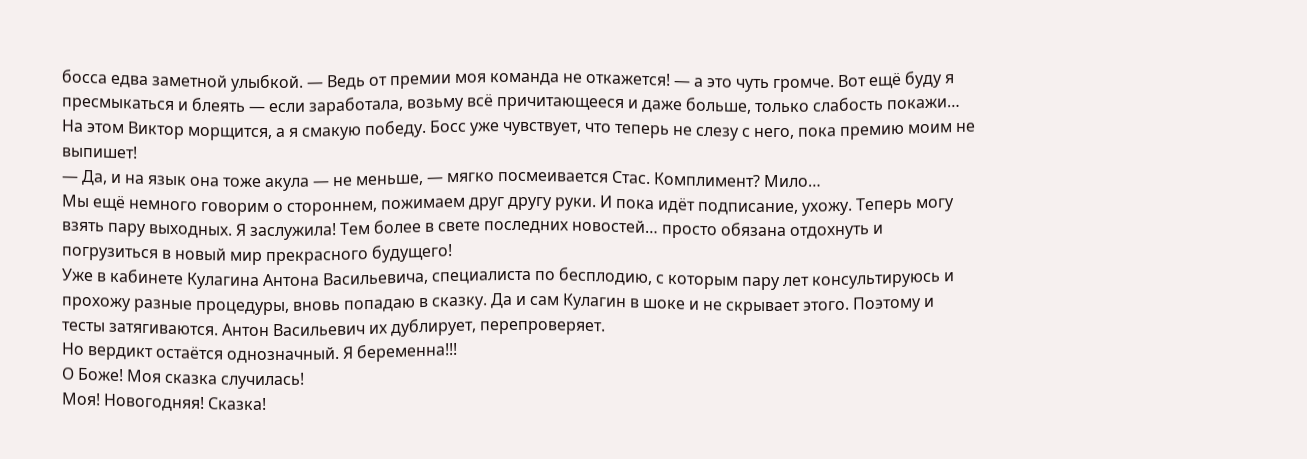босса едва заметной улыбкой. — Ведь от премии моя команда не откажется! — а это чуть громче. Вот ещё буду я пресмыкаться и блеять — если заработала, возьму всё причитающееся и даже больше, только слабость покажи…
На этом Виктор морщится, а я смакую победу. Босс уже чувствует, что теперь не слезу с него, пока премию моим не выпишет!
— Да, и на язык она тоже акула — не меньше, — мягко посмеивается Стас. Комплимент? Мило…
Мы ещё немного говорим о стороннем, пожимаем друг другу руки. И пока идёт подписание, ухожу. Теперь могу взять пару выходных. Я заслужила! Тем более в свете последних новостей… просто обязана отдохнуть и погрузиться в новый мир прекрасного будущего!
Уже в кабинете Кулагина Антона Васильевича, специалиста по бесплодию, с которым пару лет консультируюсь и прохожу разные процедуры, вновь попадаю в сказку. Да и сам Кулагин в шоке и не скрывает этого. Поэтому и тесты затягиваются. Антон Васильевич их дублирует, перепроверяет.
Но вердикт остаётся однозначный. Я беременна!!!
О Боже! Моя сказка случилась!
Моя! Новогодняя! Сказка!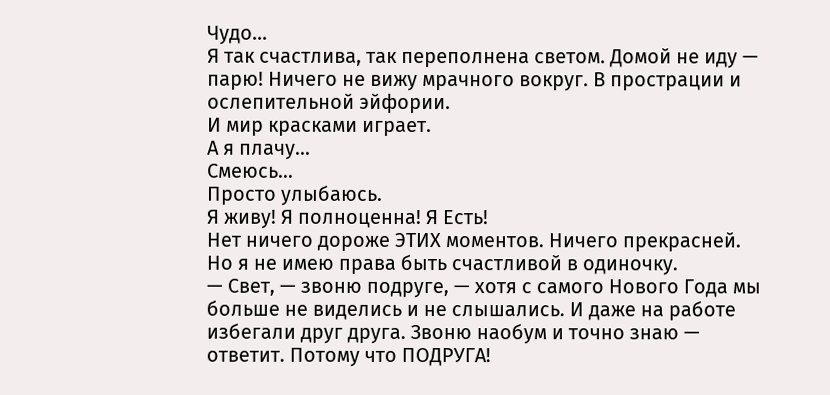Чудо…
Я так счастлива, так переполнена светом. Домой не иду — парю! Ничего не вижу мрачного вокруг. В прострации и ослепительной эйфории.
И мир красками играет.
А я плачу…
Смеюсь…
Просто улыбаюсь.
Я живу! Я полноценна! Я Есть!
Нет ничего дороже ЭТИХ моментов. Ничего прекрасней.
Но я не имею права быть счастливой в одиночку.
— Свет, — звоню подруге, — хотя с самого Нового Года мы больше не виделись и не слышались. И даже на работе избегали друг друга. Звоню наобум и точно знаю — ответит. Потому что ПОДРУГА!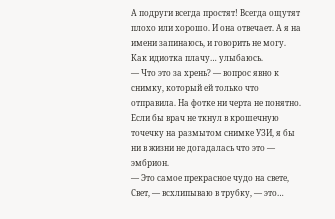А подруги всегда простят! Всегда ощутят плохо или хорошо. И она отвечает. А я на имени запинаюсь, и говорить не могу. Как идиотка плачу… улыбаюсь.
— Что это за хрень? — вопрос явно к снимку, который ей только что отправила. На фотке ни черта не понятно. Если бы врач не ткнул в крошечную точечку на размытом снимке УЗИ, я бы ни в жизни не догадалась что это — эмбрион.
— Это самое прекрасное чудо на свете, Свет, — всхлипываю в трубку, — это…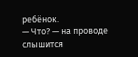ребёнок.
— Что? — на проводе слышится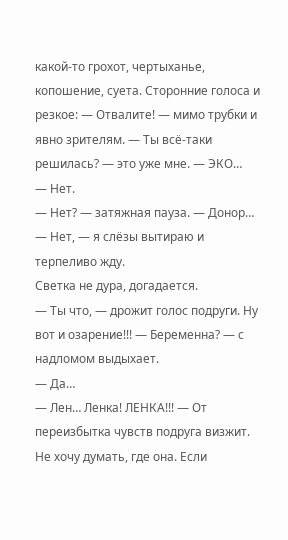какой-то грохот, чертыханье, копошение, суета. Сторонние голоса и резкое: — Отвалите! — мимо трубки и явно зрителям. — Ты всё-таки решилась? — это уже мне. — ЭКО…
— Нет.
— Нет? — затяжная пауза. — Донор…
— Нет, — я слёзы вытираю и терпеливо жду.
Светка не дура, догадается.
— Ты что, — дрожит голос подруги. Ну вот и озарение!!! — Беременна? — с надломом выдыхает.
— Да…
— Лен… Ленка! ЛЕНКА!!! — От переизбытка чувств подруга визжит. Не хочу думать, где она. Если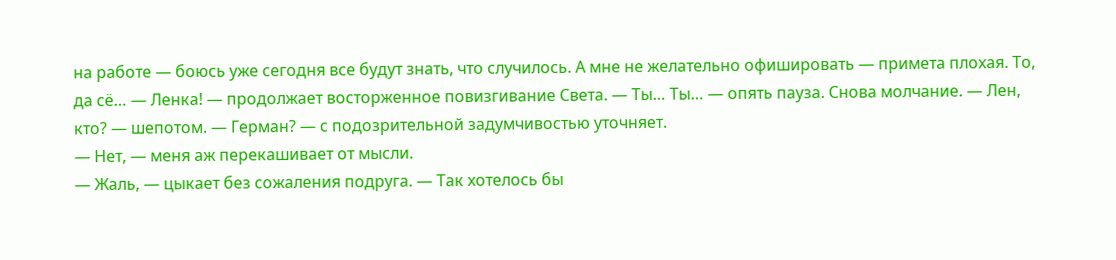на работе — боюсь уже сегодня все будут знать, что случилось. А мне не желательно офишировать — примета плохая. То, да сё… — Ленка! — продолжает восторженное повизгивание Света. — Ты… Ты… — опять пауза. Снова молчание. — Лен, кто? — шепотом. — Герман? — с подозрительной задумчивостью уточняет.
— Нет, — меня аж перекашивает от мысли.
— Жаль, — цыкает без сожаления подруга. — Так хотелось бы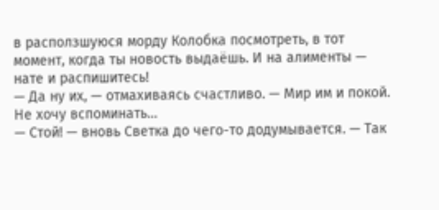в расползшуюся морду Колобка посмотреть, в тот момент, когда ты новость выдаёшь. И на алименты — нате и распишитесь!
— Да ну их, — отмахиваясь счастливо. — Мир им и покой. Не хочу вспоминать…
— Стой! — вновь Светка до чего-то додумывается. — Так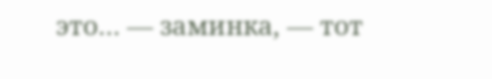это… — заминка, — тот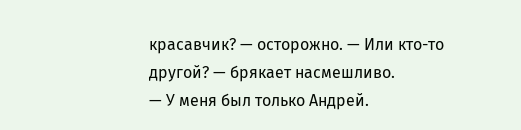красавчик? — осторожно. — Или кто-то другой? — брякает насмешливо.
— У меня был только Андрей.